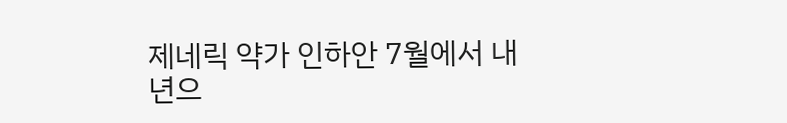제네릭 약가 인하안 7월에서 내년으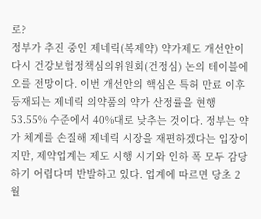로?
정부가 추진 중인 제네릭(복제약) 약가제도 개선안이 다시 건강보험정책심의위원회(건정심) 논의 테이블에 오를 전망이다. 이번 개선안의 핵심은 특허 만료 이후 등재되는 제네릭 의약품의 약가 산정률을 현행 53.55% 수준에서 40%대로 낮추는 것이다. 정부는 약가 체계를 손질해 제네릭 시장을 재편하겠다는 입장이지만, 제약업계는 제도 시행 시기와 인하 폭 모두 감당하기 어렵다며 반발하고 있다. 업계에 따르면 당초 2월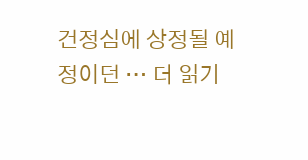건정심에 상정될 예정이던 … 더 읽기